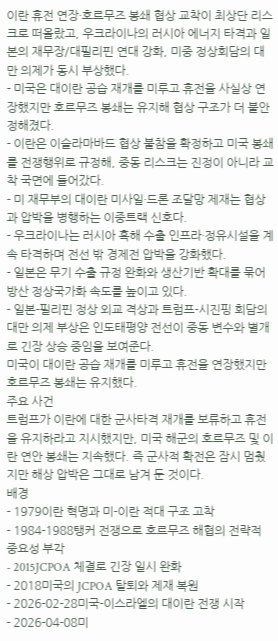이란 휴전 연장·호르무즈 봉쇄 협상 교착이 최상단 리스크로 떠올랐고, 우크라이나의 러시아 에너지 타격과 일본의 재무장/대필리핀 연대 강화, 미중 정상회담의 대만 의제가 동시 부상했다.
- 미국은 대이란 공습 재개를 미루고 휴전을 사실상 연장했지만 호르무즈 봉쇄는 유지해 협상 구조가 더 불안정해졌다.
- 이란은 이슬라마바드 협상 불참을 확정하고 미국 봉쇄를 전쟁행위로 규정해, 중동 리스크는 진정이 아니라 교착 국면에 들어갔다.
- 미 재무부의 대이란 미사일·드론 조달망 제재는 협상과 압박을 병행하는 이중트랙 신호다.
- 우크라이나는 러시아 흑해 수출 인프라·정유시설을 계속 타격하며 전선 밖 경제전 압박을 강화했다.
- 일본은 무기 수출 규정 완화와 생산기반 확대를 묶어 방산 정상국가화 속도를 높이고 있다.
- 일본-필리핀 정상 외교 격상과 트럼프-시진핑 회담의 대만 의제 부상은 인도태평양 전선이 중동 변수와 별개로 긴장 상승 중임을 보여준다.
미국이 대이란 공습 재개를 미루고 휴전을 연장했지만 호르무즈 봉쇄는 유지했다.
주요 사건
트럼프가 이란에 대한 군사타격 재개를 보류하고 휴전을 유지하라고 지시했지만, 미국 해군의 호르무즈 및 이란 연안 봉쇄는 지속했다. 즉 군사적 확전은 잠시 멈췄지만 해상 압박은 그대로 남겨 둔 것이다.
배경
- 1979이란 혁명과 미-이란 적대 구조 고착
- 1984-1988탱커 전쟁으로 호르무즈 해협의 전략적 중요성 부각
- 2015JCPOA 체결로 긴장 일시 완화
- 2018미국의 JCPOA 탈퇴와 제재 복원
- 2026-02-28미국-이스라엘의 대이란 전쟁 시작
- 2026-04-08미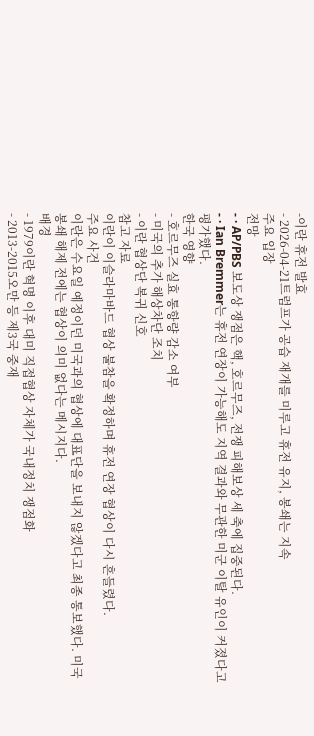-이란 휴전 발효
- 2026-04-21트럼프가 공습 재개를 미루고 휴전 유지, 봉쇄는 지속
주요 입장
전망
- · AP/PBS 보도상 쟁점은 핵, 호르무즈, 전쟁 피해보상 세 축에 집중된다.
- · Ian Bremmer는 휴전 연장이 가능해도 지역 결과와 무관한 미군 이탈 유인이 커졌다고 평가했다.
한국 영향
- 호르무즈 실효 통항량 감소 여부
- 미국의 추가 해상차단 조치
- 이란 협상단 복귀 신호
참고 자료
이란이 이슬라마바드 협상 불참을 확정하며 휴전 연장 협상이 다시 흔들렸다.
주요 사건
이란은 수요일 예정이던 미국과의 협상에 대표단을 보내지 않겠다고 최종 통보했다. 미국 봉쇄 해제 전에는 협상이 의미 없다는 메시지다.
배경
- 1979이란 혁명 이후 대미 직접협상 자체가 국내정치 쟁점화
- 2013-2015오만 등 제3국 중재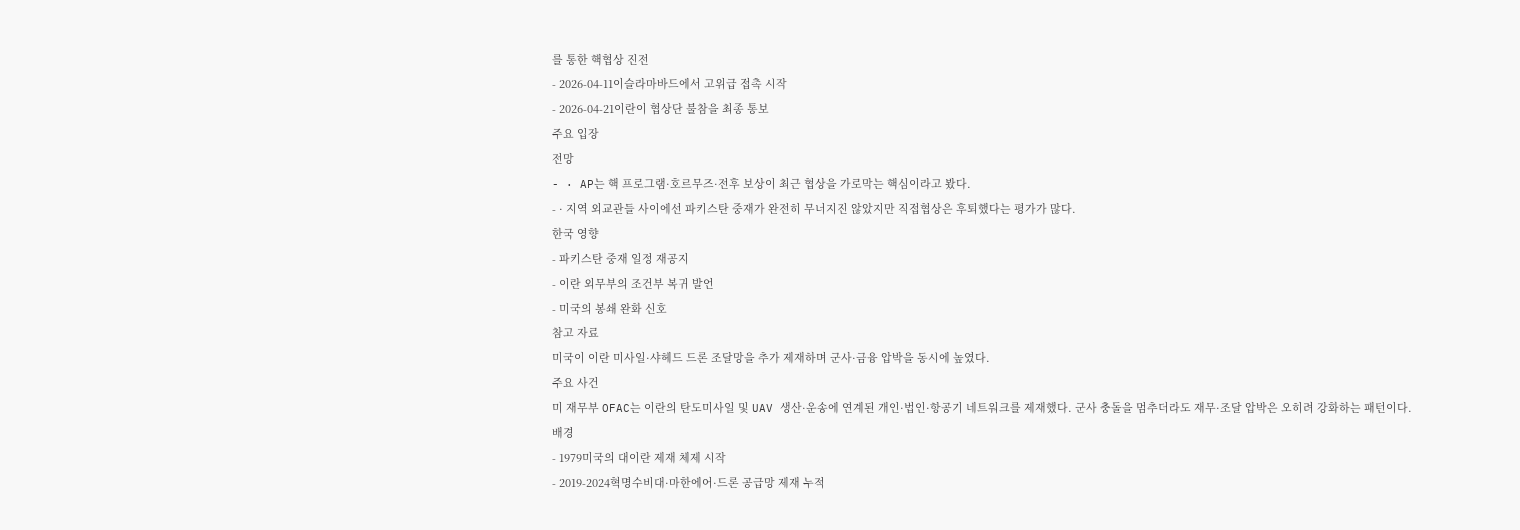를 통한 핵협상 진전
- 2026-04-11이슬라마바드에서 고위급 접촉 시작
- 2026-04-21이란이 협상단 불참을 최종 통보
주요 입장
전망
- · AP는 핵 프로그램·호르무즈·전후 보상이 최근 협상을 가로막는 핵심이라고 봤다.
- · 지역 외교관들 사이에선 파키스탄 중재가 완전히 무너지진 않았지만 직접협상은 후퇴했다는 평가가 많다.
한국 영향
- 파키스탄 중재 일정 재공지
- 이란 외무부의 조건부 복귀 발언
- 미국의 봉쇄 완화 신호
참고 자료
미국이 이란 미사일·샤헤드 드론 조달망을 추가 제재하며 군사·금융 압박을 동시에 높였다.
주요 사건
미 재무부 OFAC는 이란의 탄도미사일 및 UAV 생산·운송에 연계된 개인·법인·항공기 네트워크를 제재했다. 군사 충돌을 멈추더라도 재무·조달 압박은 오히려 강화하는 패턴이다.
배경
- 1979미국의 대이란 제재 체제 시작
- 2019-2024혁명수비대·마한에어·드론 공급망 제재 누적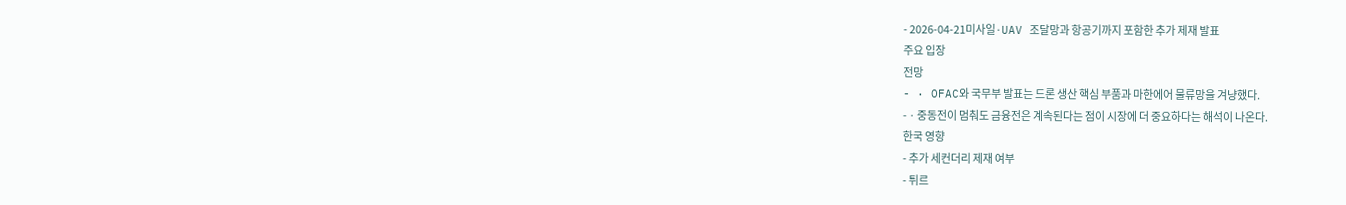- 2026-04-21미사일·UAV 조달망과 항공기까지 포함한 추가 제재 발표
주요 입장
전망
- · OFAC와 국무부 발표는 드론 생산 핵심 부품과 마한에어 물류망을 겨냥했다.
- · 중동전이 멈춰도 금융전은 계속된다는 점이 시장에 더 중요하다는 해석이 나온다.
한국 영향
- 추가 세컨더리 제재 여부
- 튀르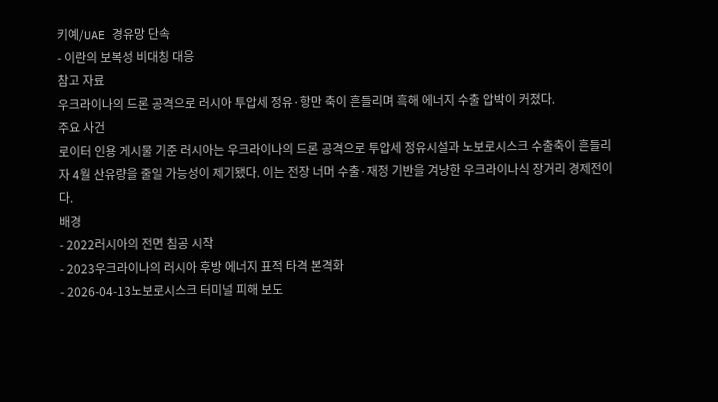키예/UAE 경유망 단속
- 이란의 보복성 비대칭 대응
참고 자료
우크라이나의 드론 공격으로 러시아 투압세 정유·항만 축이 흔들리며 흑해 에너지 수출 압박이 커졌다.
주요 사건
로이터 인용 게시물 기준 러시아는 우크라이나의 드론 공격으로 투압세 정유시설과 노보로시스크 수출축이 흔들리자 4월 산유량을 줄일 가능성이 제기됐다. 이는 전장 너머 수출·재정 기반을 겨냥한 우크라이나식 장거리 경제전이다.
배경
- 2022러시아의 전면 침공 시작
- 2023우크라이나의 러시아 후방 에너지 표적 타격 본격화
- 2026-04-13노보로시스크 터미널 피해 보도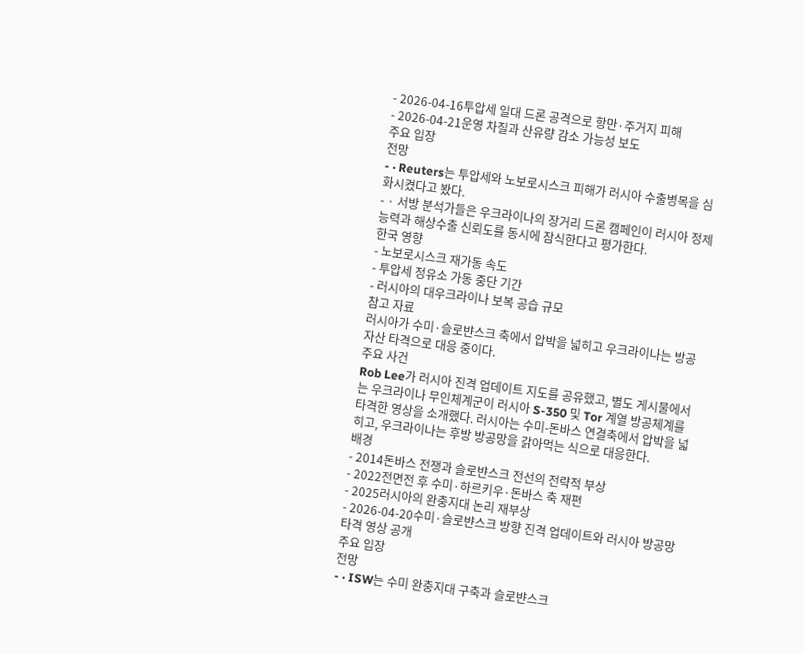- 2026-04-16투압세 일대 드론 공격으로 항만·주거지 피해
- 2026-04-21운영 차질과 산유량 감소 가능성 보도
주요 입장
전망
- · Reuters는 투압세와 노보로시스크 피해가 러시아 수출병목을 심화시켰다고 봤다.
- · 서방 분석가들은 우크라이나의 장거리 드론 캠페인이 러시아 정제능력과 해상수출 신뢰도를 동시에 잠식한다고 평가한다.
한국 영향
- 노보로시스크 재가동 속도
- 투압세 정유소 가동 중단 기간
- 러시아의 대우크라이나 보복 공습 규모
참고 자료
러시아가 수미·슬로뱐스크 축에서 압박을 넓히고 우크라이나는 방공자산 타격으로 대응 중이다.
주요 사건
Rob Lee가 러시아 진격 업데이트 지도를 공유했고, 별도 게시물에서는 우크라이나 무인체계군이 러시아 S-350 및 Tor 계열 방공체계를 타격한 영상을 소개했다. 러시아는 수미-돈바스 연결축에서 압박을 넓히고, 우크라이나는 후방 방공망을 갉아먹는 식으로 대응한다.
배경
- 2014돈바스 전쟁과 슬로뱐스크 전선의 전략적 부상
- 2022전면전 후 수미·하르키우·돈바스 축 재편
- 2025러시아의 완충지대 논리 재부상
- 2026-04-20수미·슬로뱐스크 방향 진격 업데이트와 러시아 방공망 타격 영상 공개
주요 입장
전망
- · ISW는 수미 완충지대 구축과 슬로뱐스크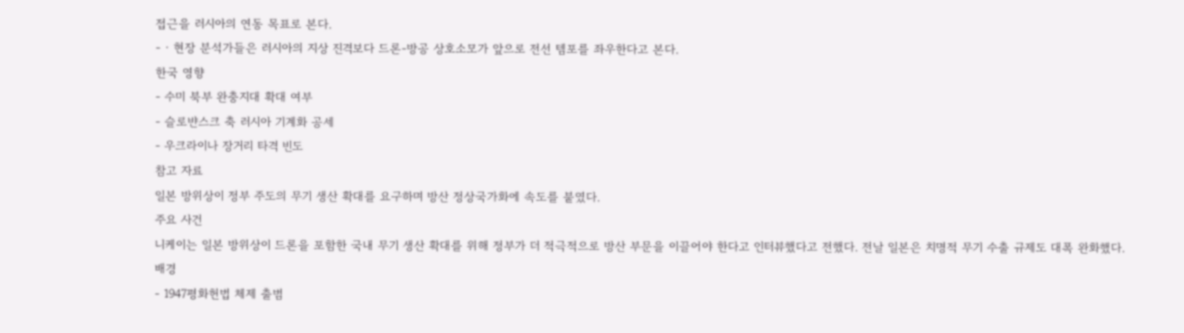접근을 러시아의 연동 목표로 본다.
- · 현장 분석가들은 러시아의 지상 진격보다 드론-방공 상호소모가 앞으로 전선 템포를 좌우한다고 본다.
한국 영향
- 수미 북부 완충지대 확대 여부
- 슬로뱐스크 축 러시아 기계화 공세
- 우크라이나 장거리 타격 빈도
참고 자료
일본 방위상이 정부 주도의 무기 생산 확대를 요구하며 방산 정상국가화에 속도를 붙였다.
주요 사건
니케이는 일본 방위상이 드론을 포함한 국내 무기 생산 확대를 위해 정부가 더 적극적으로 방산 부문을 이끌어야 한다고 인터뷰했다고 전했다. 전날 일본은 치명적 무기 수출 규제도 대폭 완화했다.
배경
- 1947평화헌법 체제 출범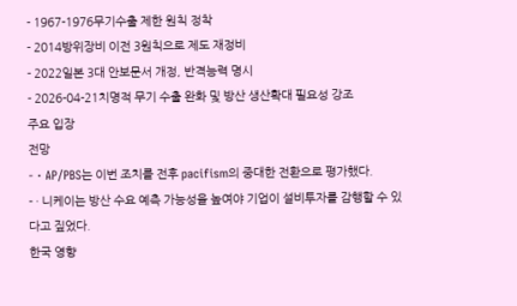- 1967-1976무기수출 제한 원칙 정착
- 2014방위장비 이전 3원칙으로 제도 재정비
- 2022일본 3대 안보문서 개정, 반격능력 명시
- 2026-04-21치명적 무기 수출 완화 및 방산 생산확대 필요성 강조
주요 입장
전망
- · AP/PBS는 이번 조치를 전후 pacifism의 중대한 전환으로 평가했다.
- · 니케이는 방산 수요 예측 가능성을 높여야 기업이 설비투자를 감행할 수 있다고 짚었다.
한국 영향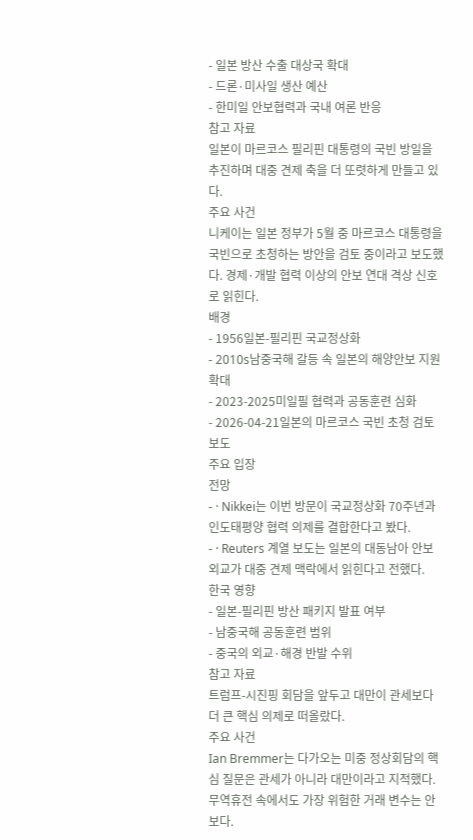- 일본 방산 수출 대상국 확대
- 드론·미사일 생산 예산
- 한미일 안보협력과 국내 여론 반응
참고 자료
일본이 마르코스 필리핀 대통령의 국빈 방일을 추진하며 대중 견제 축을 더 또렷하게 만들고 있다.
주요 사건
니케이는 일본 정부가 5월 중 마르코스 대통령을 국빈으로 초청하는 방안을 검토 중이라고 보도했다. 경제·개발 협력 이상의 안보 연대 격상 신호로 읽힌다.
배경
- 1956일본-필리핀 국교정상화
- 2010s남중국해 갈등 속 일본의 해양안보 지원 확대
- 2023-2025미일필 협력과 공동훈련 심화
- 2026-04-21일본의 마르코스 국빈 초청 검토 보도
주요 입장
전망
- · Nikkei는 이번 방문이 국교정상화 70주년과 인도태평양 협력 의제를 결합한다고 봤다.
- · Reuters 계열 보도는 일본의 대동남아 안보외교가 대중 견제 맥락에서 읽힌다고 전했다.
한국 영향
- 일본-필리핀 방산 패키지 발표 여부
- 남중국해 공동훈련 범위
- 중국의 외교·해경 반발 수위
참고 자료
트럼프-시진핑 회담을 앞두고 대만이 관세보다 더 큰 핵심 의제로 떠올랐다.
주요 사건
Ian Bremmer는 다가오는 미중 정상회담의 핵심 질문은 관세가 아니라 대만이라고 지적했다. 무역휴전 속에서도 가장 위험한 거래 변수는 안보다.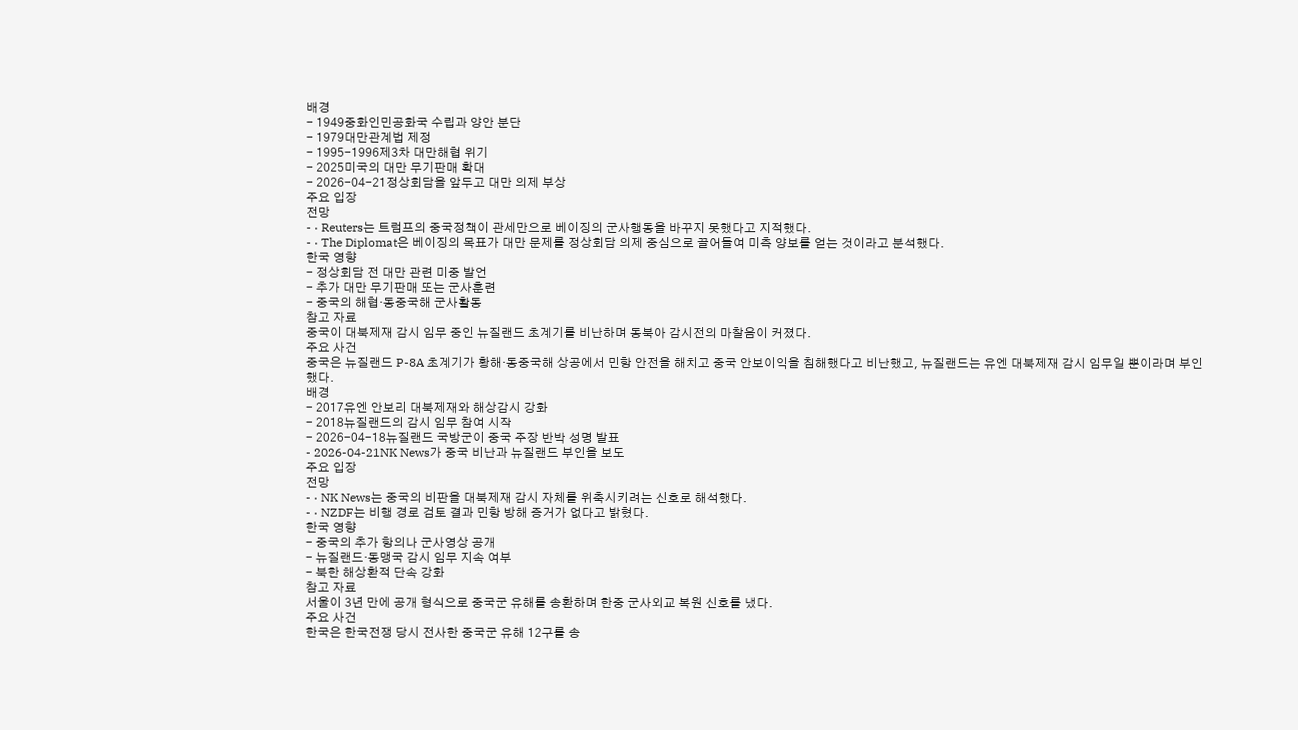배경
- 1949중화인민공화국 수립과 양안 분단
- 1979대만관계법 제정
- 1995-1996제3차 대만해협 위기
- 2025미국의 대만 무기판매 확대
- 2026-04-21정상회담을 앞두고 대만 의제 부상
주요 입장
전망
- · Reuters는 트럼프의 중국정책이 관세만으로 베이징의 군사행동을 바꾸지 못했다고 지적했다.
- · The Diplomat은 베이징의 목표가 대만 문제를 정상회담 의제 중심으로 끌어들여 미측 양보를 얻는 것이라고 분석했다.
한국 영향
- 정상회담 전 대만 관련 미중 발언
- 추가 대만 무기판매 또는 군사훈련
- 중국의 해협·동중국해 군사활동
참고 자료
중국이 대북제재 감시 임무 중인 뉴질랜드 초계기를 비난하며 동북아 감시전의 마찰음이 커졌다.
주요 사건
중국은 뉴질랜드 P-8A 초계기가 황해·동중국해 상공에서 민항 안전을 해치고 중국 안보이익을 침해했다고 비난했고, 뉴질랜드는 유엔 대북제재 감시 임무일 뿐이라며 부인했다.
배경
- 2017유엔 안보리 대북제재와 해상감시 강화
- 2018뉴질랜드의 감시 임무 참여 시작
- 2026-04-18뉴질랜드 국방군이 중국 주장 반박 성명 발표
- 2026-04-21NK News가 중국 비난과 뉴질랜드 부인을 보도
주요 입장
전망
- · NK News는 중국의 비판을 대북제재 감시 자체를 위축시키려는 신호로 해석했다.
- · NZDF는 비행 경로 검토 결과 민항 방해 증거가 없다고 밝혔다.
한국 영향
- 중국의 추가 항의나 군사영상 공개
- 뉴질랜드·동맹국 감시 임무 지속 여부
- 북한 해상환적 단속 강화
참고 자료
서울이 3년 만에 공개 형식으로 중국군 유해를 송환하며 한중 군사외교 복원 신호를 냈다.
주요 사건
한국은 한국전쟁 당시 전사한 중국군 유해 12구를 송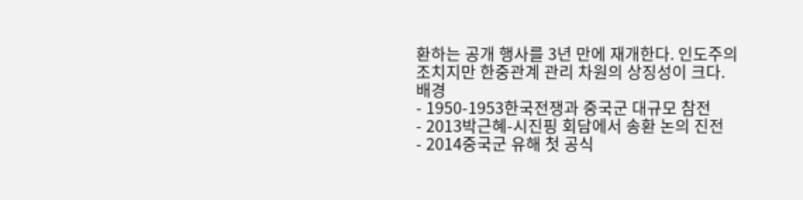환하는 공개 행사를 3년 만에 재개한다. 인도주의 조치지만 한중관계 관리 차원의 상징성이 크다.
배경
- 1950-1953한국전쟁과 중국군 대규모 참전
- 2013박근혜-시진핑 회담에서 송환 논의 진전
- 2014중국군 유해 첫 공식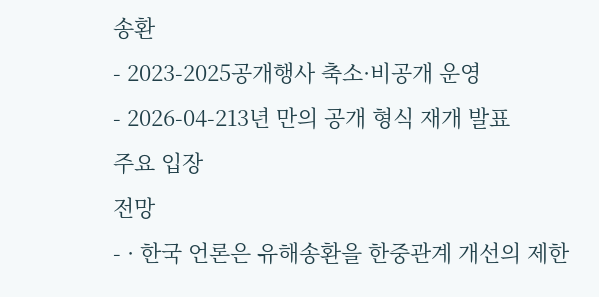송환
- 2023-2025공개행사 축소·비공개 운영
- 2026-04-213년 만의 공개 형식 재개 발표
주요 입장
전망
- · 한국 언론은 유해송환을 한중관계 개선의 제한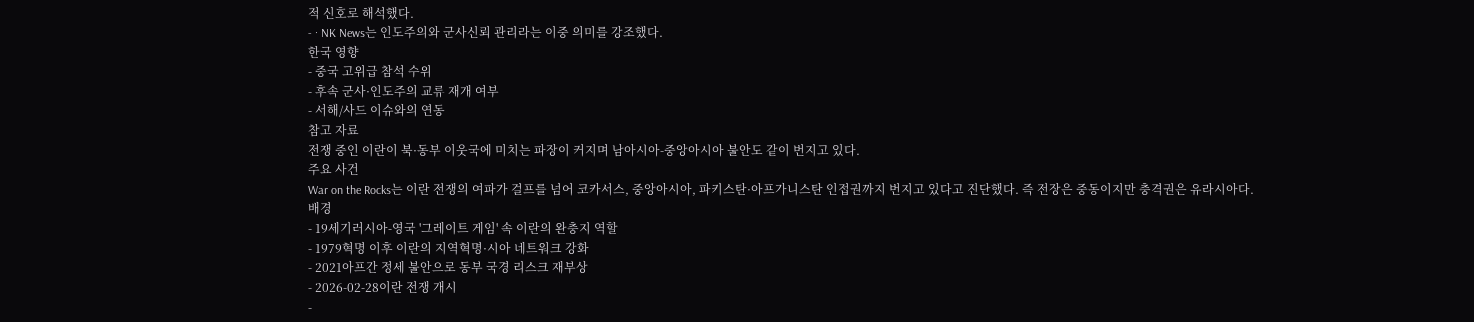적 신호로 해석했다.
- · NK News는 인도주의와 군사신뢰 관리라는 이중 의미를 강조했다.
한국 영향
- 중국 고위급 참석 수위
- 후속 군사·인도주의 교류 재개 여부
- 서해/사드 이슈와의 연동
참고 자료
전쟁 중인 이란이 북·동부 이웃국에 미치는 파장이 커지며 남아시아-중앙아시아 불안도 같이 번지고 있다.
주요 사건
War on the Rocks는 이란 전쟁의 여파가 걸프를 넘어 코카서스, 중앙아시아, 파키스탄·아프가니스탄 인접권까지 번지고 있다고 진단했다. 즉 전장은 중동이지만 충격권은 유라시아다.
배경
- 19세기러시아-영국 '그레이트 게임' 속 이란의 완충지 역할
- 1979혁명 이후 이란의 지역혁명·시아 네트워크 강화
- 2021아프간 정세 불안으로 동부 국경 리스크 재부상
- 2026-02-28이란 전쟁 개시
-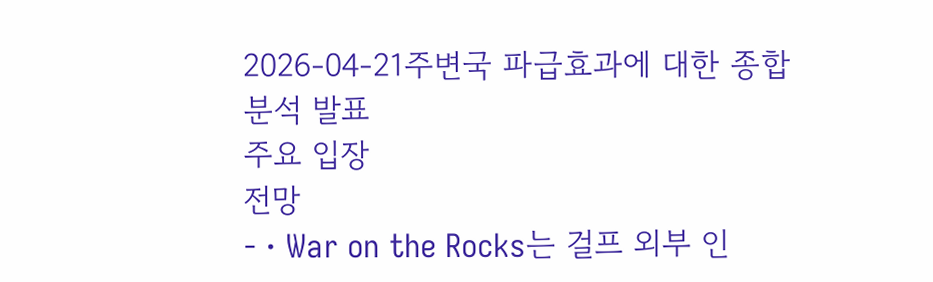2026-04-21주변국 파급효과에 대한 종합 분석 발표
주요 입장
전망
- · War on the Rocks는 걸프 외부 인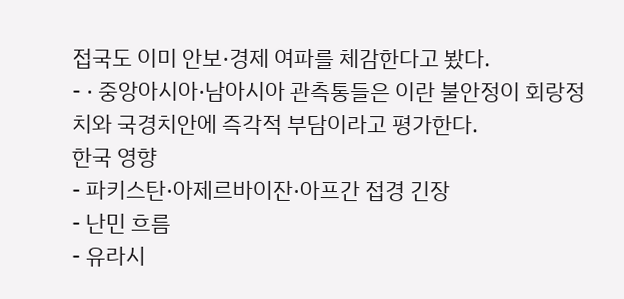접국도 이미 안보·경제 여파를 체감한다고 봤다.
- · 중앙아시아·남아시아 관측통들은 이란 불안정이 회랑정치와 국경치안에 즉각적 부담이라고 평가한다.
한국 영향
- 파키스탄·아제르바이잔·아프간 접경 긴장
- 난민 흐름
- 유라시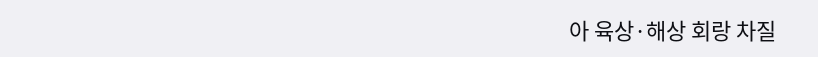아 육상·해상 회랑 차질